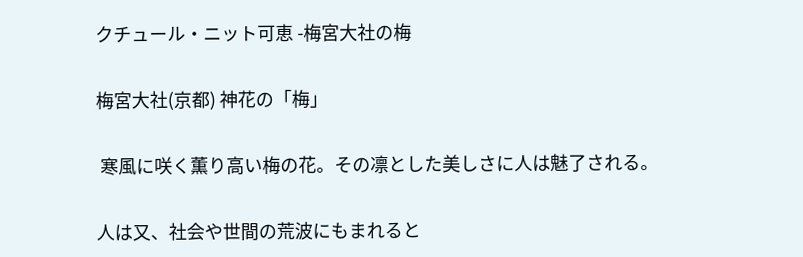クチュール・ニット可恵 -梅宮大社の梅


梅宮大社(京都) 神花の「梅」


 寒風に咲く薫り高い梅の花。その凛とした美しさに人は魅了される。


人は又、社会や世間の荒波にもまれると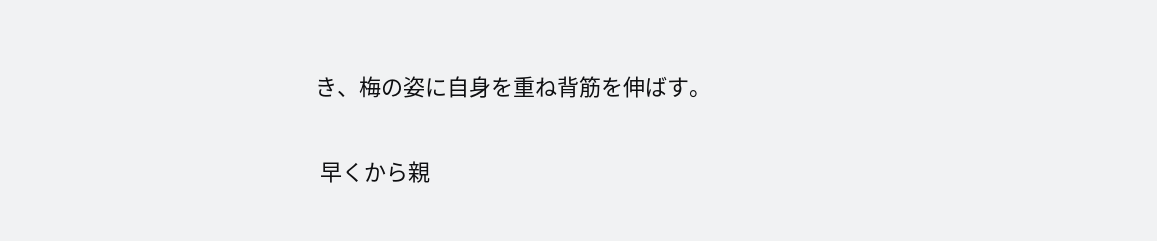き、梅の姿に自身を重ね背筋を伸ばす。


 早くから親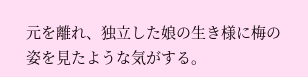元を離れ、独立した娘の生き様に梅の姿を見たような気がする。